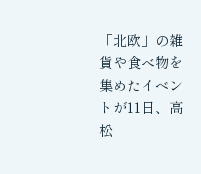「北欧」の雑貨や食べ物を集めたイベントが11日、高松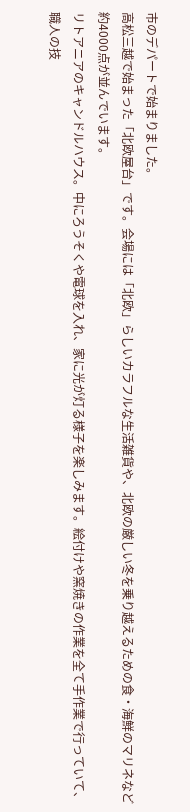市のデパートで始まりました。
高松三越で始まった「北欧屋台」です。会場には「北欧」らしいカラフルな生活雑貨や、北欧の厳しい冬を乗り越えるための食・海鮮のマリネなど約4000点が並んでいます。
リトアニアのキャンドルハウス。中にろうそくや電球を入れ、家に光が灯る様子を楽しみます。絵付けや窯焼きの作業を全て手作業で行っていて、職人の技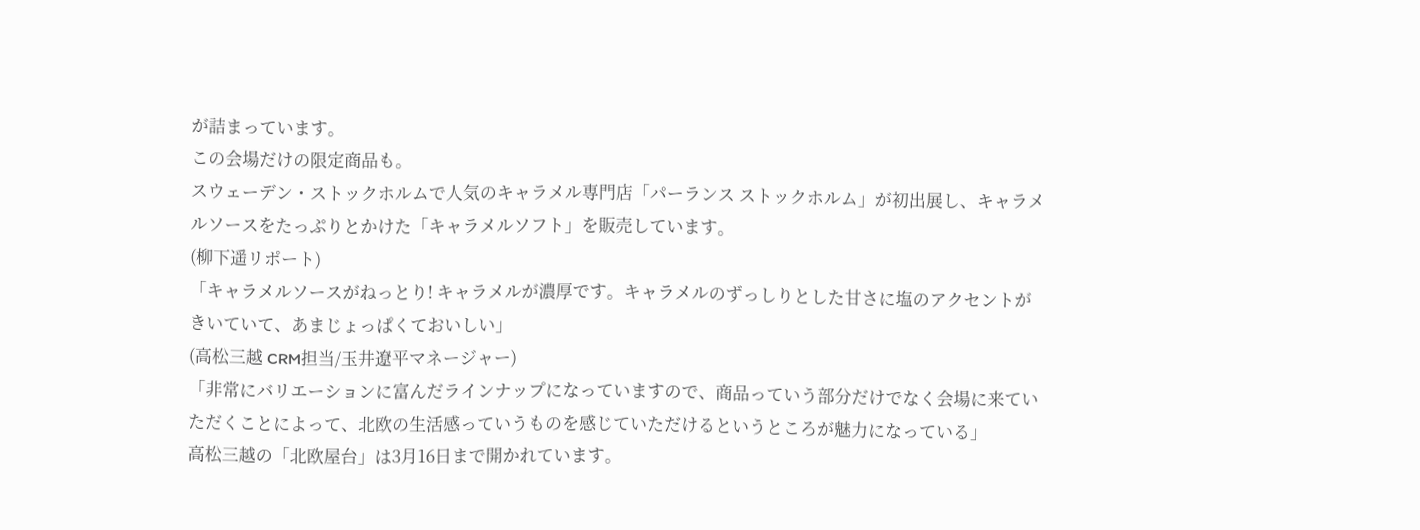が詰まっています。
この会場だけの限定商品も。
スウェーデン・ストックホルムで人気のキャラメル専門店「パーランス ストックホルム」が初出展し、キャラメルソースをたっぷりとかけた「キャラメルソフト」を販売しています。
(柳下遥リポート)
「キャラメルソースがねっとり! キャラメルが濃厚です。キャラメルのずっしりとした甘さに塩のアクセントがきいていて、あまじょっぱくておいしい」
(高松三越 CRM担当/玉井遼平マネージャー)
「非常にバリエーションに富んだラインナップになっていますので、商品っていう部分だけでなく会場に来ていただくことによって、北欧の生活感っていうものを感じていただけるというところが魅力になっている」
高松三越の「北欧屋台」は3月16日まで開かれています。